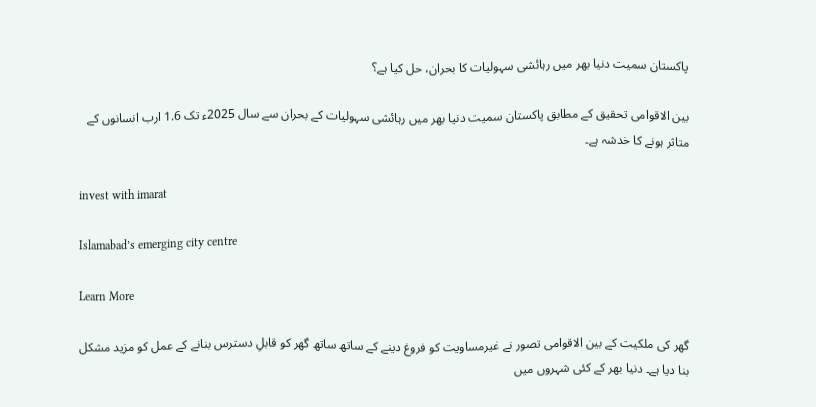پاکستان سمیت دنیا بھر میں رہائشی سہولیات کا بحران، حل کیا ہے؟

بین الاقوامی تحقیق کے مطابق پاکستان سمیت دنیا بھر میں رہائشی سہولیات کے بحران سے سال 2025ء تک 1.6 ارب انسانوں کے متاثر ہونے کا خدشہ ہے۔

invest with imarat

Islamabad’s emerging city centre

Learn More

گھر کی ملکیت کے بین الاقوامی تصور نے غیرمساویت کو فروغ دینے کے ساتھ ساتھ گھر کو قابلِ دسترس بنانے کے عمل کو مزید مشکل بنا دیا ہے۔ دنیا بھر کے کئی شہروں میں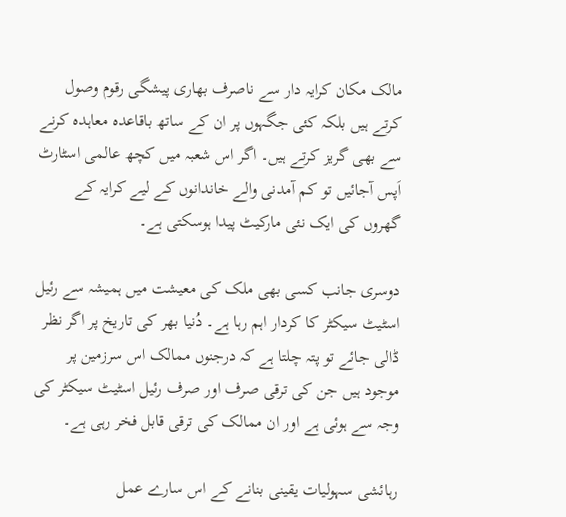مالک مکان کرایہ دار سے ناصرف بھاری پیشگی رقوم وصول کرتے ہیں بلکہ کئی جگہوں پر ان کے ساتھ باقاعدہ معاہدہ کرنے سے بھی گریز کرتے ہیں۔ اگر اس شعبہ میں کچھ عالمی اسٹارٹ اَپس آجائیں تو کم آمدنی والے خاندانوں کے لیے کرایہ کے گھروں کی ایک نئی مارکیٹ پیدا ہوسکتی ہے۔

دوسری جانب کسی بھی ملک کی معیشت میں ہمیشہ سے رئیل اسٹیٹ سیکٹر کا کردار اہم رہا ہے۔ دُنیا بھر کی تاریخ پر اگر نظر ڈالی جائے تو پتہ چلتا ہے کہ درجنوں ممالک اس سرزمین پر موجود ہیں جن کی ترقی صرف اور صرف رئیل اسٹیٹ سیکٹر کی وجہ سے ہوئی ہے اور ان ممالک کی ترقی قابل فخر رہی ہے۔

رہائشی سہولیات یقینی بنانے کے اس سارے عمل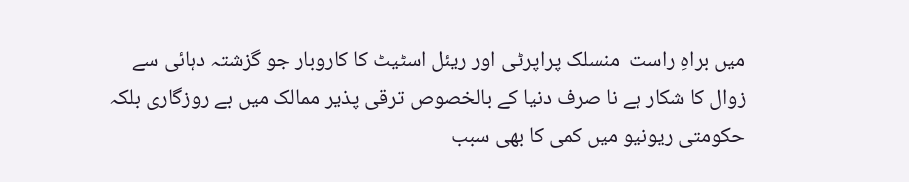میں براہِ راست  منسلک پراپرٹی اور ریئل اسٹیٹ کا کاروبار جو گزشتہ دہائی سے زوال کا شکار ہے نا صرف دنیا کے بالخصوص ترقی پذیر ممالک میں بے روزگاری بلکہ حکومتی ریونیو میں کمی کا بھی سبب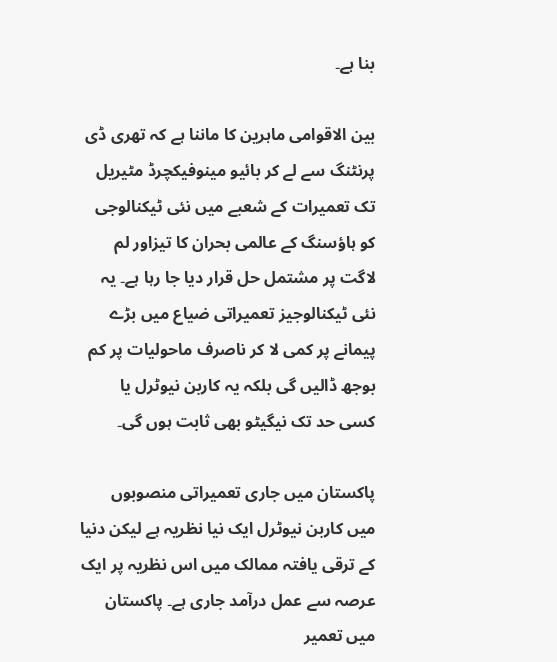بنا ہے۔

بین الاقوامی ماہرین کا ماننا ہے کہ تھری ڈی پرنٹنگ سے لے کر بائیو مینوفیکچرڈ مٹیریل تک تعمیرات کے شعبے میں نئی ٹیکنالوجی کو ہاؤسنگ کے عالمی بحران کا تیزاور لم لاگت پر مشتمل حل قرار دیا جا رہا ہے۔ یہ نئی ٹیکنالوجیز تعمیراتی ضیاع میں بڑے پیمانے پر کمی لا کر ناصرف ماحولیات پر کم بوجھ ڈالیں گی بلکہ یہ کاربن نیوٹرل یا کسی حد تک نیگیٹو بھی ثابت ہوں گی۔

پاکستان میں جاری تعمیراتی منصوبوں میں کاربن نیوٹرل ایک نیا نظریہ ہے لیکن دنیا کے ترقی یافتہ ممالک میں اس نظریہ پر ایک عرصہ سے عمل درآمد جاری ہے۔ پاکستان میں تعمیر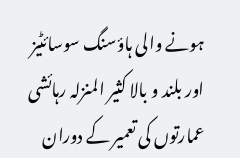ہونے والی ہاؤسنگ سوسائٹیز اور بلند و بالا کثیر المنزلہ رہائشی عمارتوں کی تعمیر کے دوران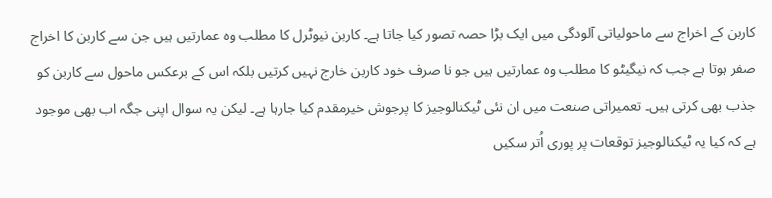کاربن کے اخراج سے ماحولیاتی آلودگی میں ایک بڑا حصہ تصور کیا جاتا ہے۔ کاربن نیوٹرل کا مطلب وہ عمارتیں ہیں جن سے کاربن کا اخراج صفر ہوتا ہے جب کہ نیگیٹو کا مطلب وہ عمارتیں ہیں جو نا صرف خود کاربن خارج نہیں کرتیں بلکہ اس کے برعکس ماحول سے کاربن کو جذب بھی کرتی ہیں۔ تعمیراتی صنعت میں ان نئی ٹیکنالوجیز کا پرجوش خیرمقدم کیا جارہا ہے۔ لیکن یہ سوال اپنی جگہ اب بھی موجود ہے کہ کیا یہ ٹیکنالوجیز توقعات پر پوری اُتر سکیں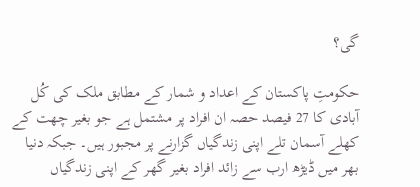گی؟

حکومتِ پاکستان کے اعداد و شمار کے مطابق ملک کی کُل آبادی کا 27 فیصد حصہ ان افراد پر مشتمل ہے جو بغیر چھت کے کھلے آسمان تلے اپنی زندگیاں گزارنے پر مجبور ہیں۔ جبکہ دنیا بھر میں ڈیڑھ ارب سے زائد افراد بغیر گھر کے اپنی زندگیاں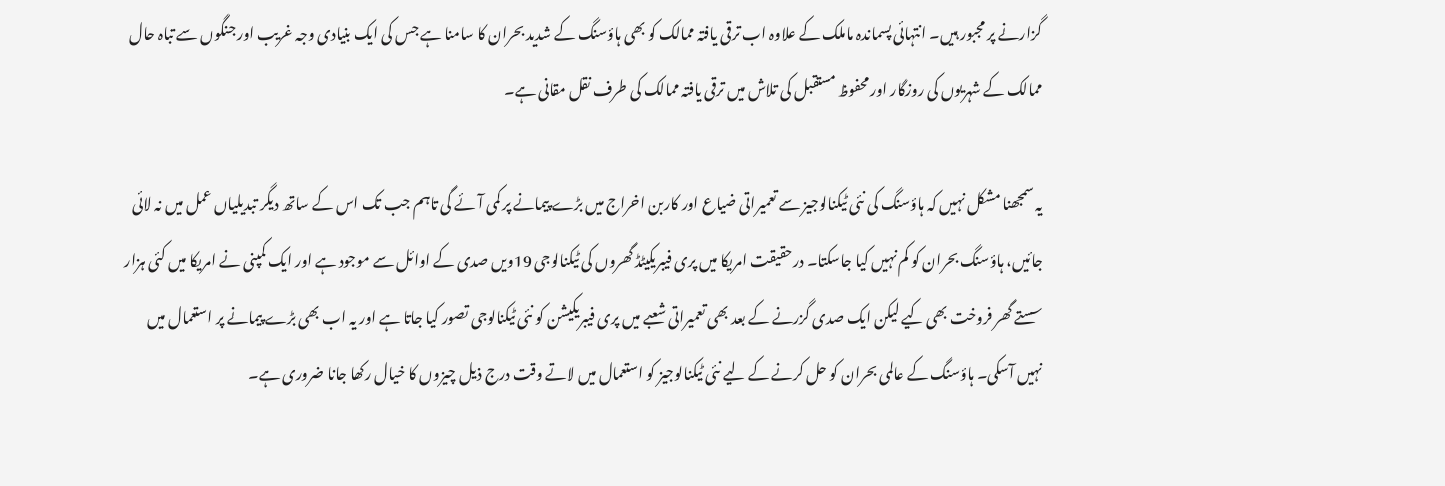گزارنے پر مجبور ہیں۔ انتہائی پسماندہ ماملک کے علاوہ اب ترقی یافتہ ممالک کو بھی ہاؤسنگ کے شدید بحران کا سامنا ہے جس کی ایک بنیادی وجہ غریب اور جنگوں سے تباہ حال ممالک کے شہریوں کی روزگار اور محفوظ مستقبل کی تلاش میں ترقی یافتہ ممالک کی طرف نقل مقانی ہے۔

یہ سمجھنا مشکل نہیں کہ ہاؤسنگ کی نئی ٹیکنالوجیز سے تعمیراتی ضیاع اور کاربن اخراج میں بڑے پیمانے پر کمی آئے گی تاہم جب تک اس کے ساتھ دیگر تبدیلیاں عمل میں نہ لائی جائیں، ہاؤسنگ بحران کو کم نہیں کیا جاسکتا۔ درحقیقت امریکا میں پری فیبریکیٹڈ گھروں کی ٹیکنالوجی 19ویں صدی کے اوائل سے موجود ہے اور ایک کمپنی نے امریکا میں کئی ہزار سستے گھر فروخت بھی کیے لیکن ایک صدی گزرنے کے بعد بھی تعمیراتی شعبے میں پری فیبریکیشن کو نئی ٹیکنالوجی تصور کیا جاتا ہے اور یہ اب بھی بڑے پیمانے پر استعمال میں نہیں آسکی۔ ہاؤسنگ کے عالمی بحران کو حل کرنے کے لیے نئی ٹیکنالوجیز کو استعمال میں لاتے وقت درج ذیل چیزوں کا خیال رکھا جانا ضروری ہے۔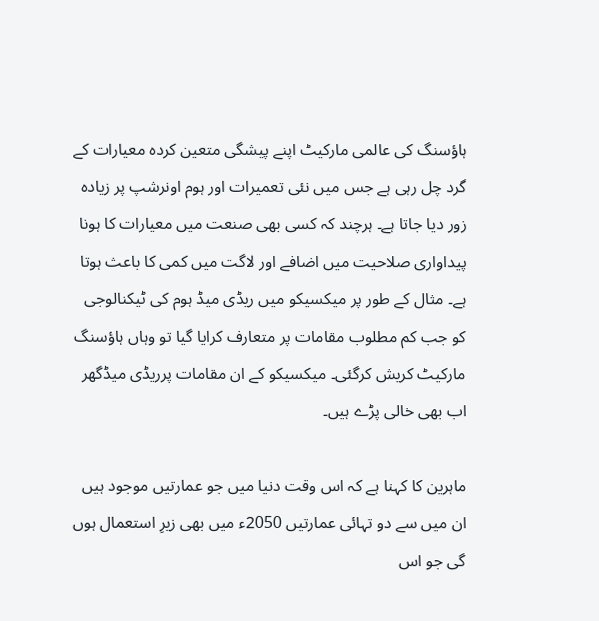ہاؤسنگ کی عالمی مارکیٹ اپنے پیشگی متعین کردہ معیارات کے گرد چل رہی ہے جس میں نئی تعمیرات اور ہوم اونرشپ پر زیادہ زور دیا جاتا ہے۔ ہرچند کہ کسی بھی صنعت میں معیارات کا ہونا پیداواری صلاحیت میں اضافے اور لاگت میں کمی کا باعث ہوتا ہے۔ مثال کے طور پر میکسیکو میں ریڈی میڈ ہوم کی ٹیکنالوجی کو جب کم مطلوب مقامات پر متعارف کرایا گیا تو وہاں ہاؤسنگ مارکیٹ کریش کرگئی۔ میکسیکو کے ان مقامات پرریڈی میڈگھر اب بھی خالی پڑے ہیں۔

ماہرین کا کہنا ہے کہ اس وقت دنیا میں جو عمارتیں موجود ہیں ان میں سے دو تہائی عمارتیں 2050ء میں بھی زیرِ استعمال ہوں گی جو اس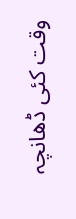وقت کئی ڈھانچہ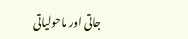جاتی اور ماحولیاتی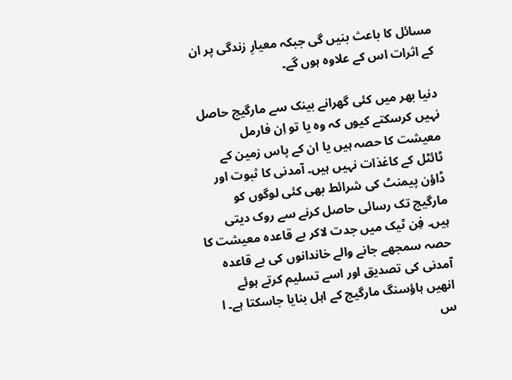مسائل کا باعث بنیں گی جبکہ معیارِ زندگی پر ان کے اثرات اس کے علاوہ ہوں گے۔

دنیا بھر میں کئی گھرانے بینک سے مارگیج حاصل نہیں کرسکتے کیوں کہ وہ یا تو اِن فارمل معیشت کا حصہ ہیں یا ان کے پاس زمین کے ٹائٹل کے کاغذات نہیں ہیں۔ آمدنی کا ثبوت اور ڈاؤن پیمنٹ کی شرائط بھی کئی لوگوں کو مارگیج تک رسائی حاصل کرنے سے روک دیتی ہیں۔ فِن ٹیک میں جدت لاکر بے قاعدہ معیشت کا حصہ سمجھے جانے والے خاندانوں کی بے قاعدہ آمدنی کی تصدیق اور اسے تسلیم کرتے ہوئے انھیں ہاؤسنگ مارگیج کے اہل بنایا جاسکتا ہے۔ ا س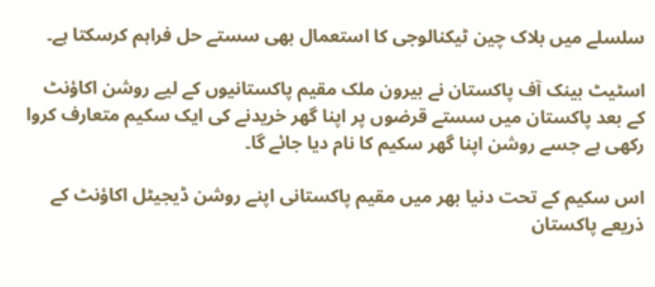سلسلے میں بلاک چین ٹیکنالوجی کا استعمال بھی سستے حل فراہم کرسکتا ہے۔

اسٹیٹ بینک آف پاکستان نے بیرون ملک مقیم پاکستانیوں کے لیے روشن اکاؤنٹ کے بعد پاکستان میں سستے قرضوں پر اپنا گھر خریدنے کی ایک سکیم متعارف کروا رکھی ہے جسے روشن اپنا گھر سکیم کا نام دیا جائے گا۔

اس سکیم کے تحت دنیا بھر میں مقیم پاکستانی اپنے روشن ڈیجیٹل اکاؤنٹ کے ذریعے پاکستان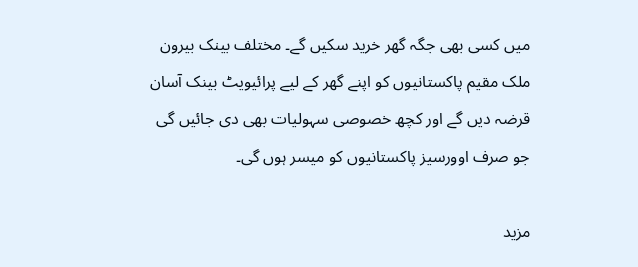میں کسی بھی جگہ گھر خرید سکیں گے۔ مختلف بینک بیرون ملک مقیم پاکستانیوں کو اپنے گھر کے لیے پرائیویٹ بینک آسان قرضہ دیں گے اور کچھ خصوصی سہولیات بھی دی جائیں گی جو صرف اوورسیز پاکستانیوں کو میسر ہوں گی۔

مزید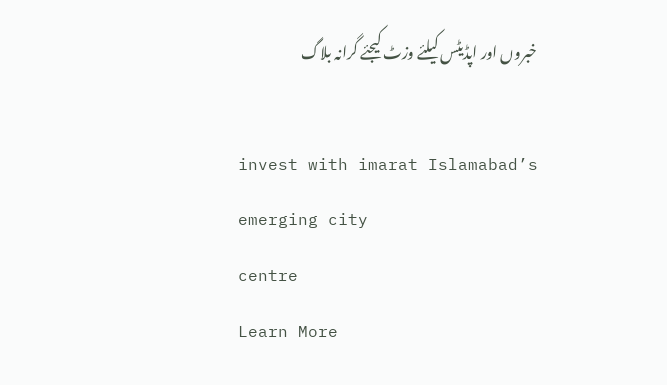خبروں اور اپڈیٹس کیلئے وزٹ کیجئے گرانہ بلاگ

invest with imarat Islamabad’s emerging city
centre
Learn More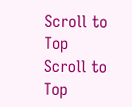Scroll to Top
Scroll to Top